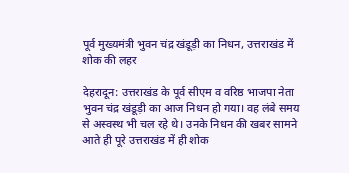पूर्व मुख्यमंत्री भुवन चंद्र खंडूड़ी का निधन, उत्तराखंड में शोक की लहर

देहरादून: उत्तराखंड के पूर्व सीएम व वरिष्ठ भाजपा नेता भुवन चंद्र खंडूड़ी का आज निधन हो गया। वह लंबे समय से अस्वस्थ भी चल रहे थे। उनके निधन की खबर सामने आते ही पूरे उत्तराखंड में ही शोक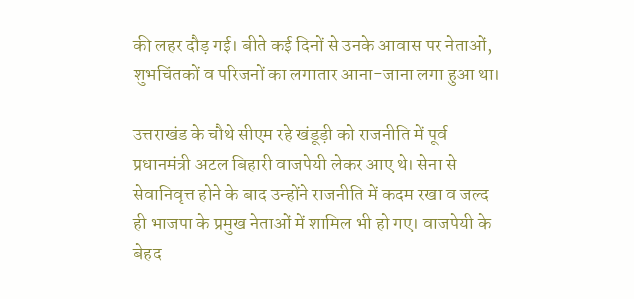की लहर दौड़ गई। बीते कई दिनों से उनके आवास पर नेताओं, शुभचिंतकों व परिजनों का लगातार आना-जाना लगा हुआ था।

उत्तराखंड के चौथे सीएम रहे खंडूड़ी को राजनीति में पूर्व प्रधानमंत्री अटल बिहारी वाजपेयी लेकर आए थे। सेना से सेवानिवृत्त होने के बाद उन्होंने राजनीति में कदम रखा व जल्द ही भाजपा के प्रमुख नेताओं में शामिल भी हो गए। वाजपेयी के बेहद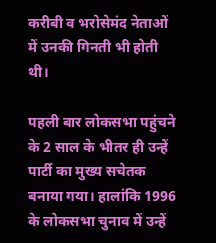करीबी व भरोसेमंद नेताओं में उनकी गिनती भी होती थी।

पहली बार लोकसभा पहुंचने के 2 साल के भीतर ही उन्हें पार्टी का मुख्य सचेतक बनाया गया। हालांकि 1996 के लोकसभा चुनाव में उन्हें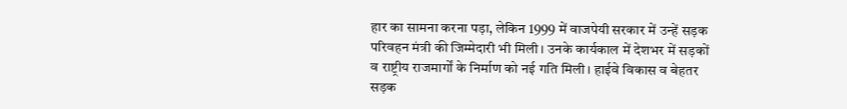हार का सामना करना पड़ा, लेकिन 1999 में वाजपेयी सरकार में उन्हें सड़क परिवहन मंत्री की जिम्मेदारी भी मिली। उनके कार्यकाल में देशभर में सड़कों व राष्ट्रीय राजमार्गों के निर्माण को नई गति मिली। हाईवे विकास व बेहतर सड़क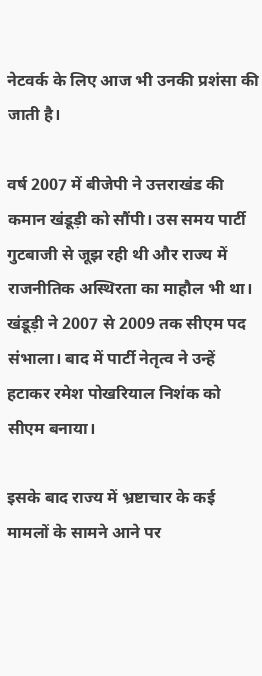नेटवर्क के लिए आज भी उनकी प्रशंसा की जाती है।

वर्ष 2007 में बीजेपी ने उत्तराखंड की कमान खंडूड़ी को सौंपी। उस समय पार्टी गुटबाजी से जूझ रही थी और राज्य में राजनीतिक अस्थिरता का माहौल भी था। खंडूड़ी ने 2007 से 2009 तक सीएम पद संभाला। बाद में पार्टी नेतृत्व ने उन्हें हटाकर रमेश पोखरियाल निशंक को सीएम बनाया।

इसके बाद राज्य में भ्रष्टाचार के कई मामलों के सामने आने पर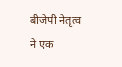बीजेपी नेतृत्व ने एक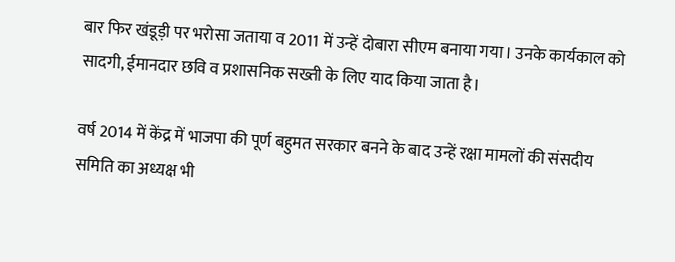बार फिर खंडूड़ी पर भरोसा जताया व 2011 में उन्हें दोबारा सीएम बनाया गया। उनके कार्यकाल को सादगी, ईमानदार छवि व प्रशासनिक सख्ती के लिए याद किया जाता है।

वर्ष 2014 में केंद्र में भाजपा की पूर्ण बहुमत सरकार बनने के बाद उन्हें रक्षा मामलों की संसदीय समिति का अध्यक्ष भी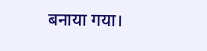बनाया गया।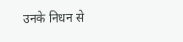उनके निधन से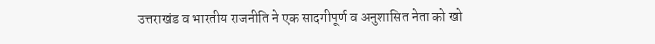उत्तराखंड व भारतीय राजनीति ने एक सादगीपूर्ण व अनुशासित नेता को खो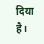दिया है।